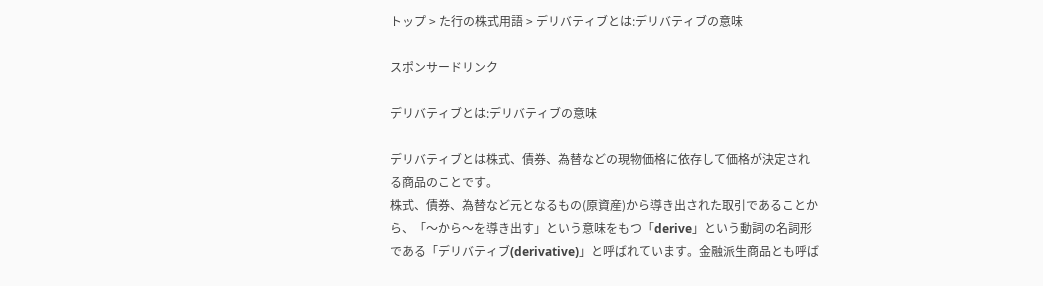トップ > た行の株式用語 > デリバティブとは:デリバティブの意味

スポンサードリンク

デリバティブとは:デリバティブの意味

デリバティブとは株式、債券、為替などの現物価格に依存して価格が決定される商品のことです。
株式、債券、為替など元となるもの(原資産)から導き出された取引であることから、「〜から〜を導き出す」という意味をもつ「derive」という動詞の名詞形である「デリバティブ(derivative)」と呼ばれています。金融派生商品とも呼ば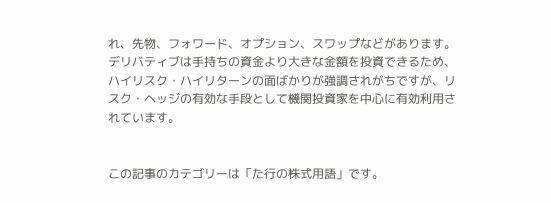れ、先物、フォワード、オプション、スワップなどがあります。デリバティブは手持ちの資金より大きな金額を投資できるため、ハイリスク・ハイリターンの面ばかりが強調されがちですが、リスク・ヘッジの有効な手段として機関投資家を中心に有効利用されています。


この記事のカテゴリーは「た行の株式用語」です。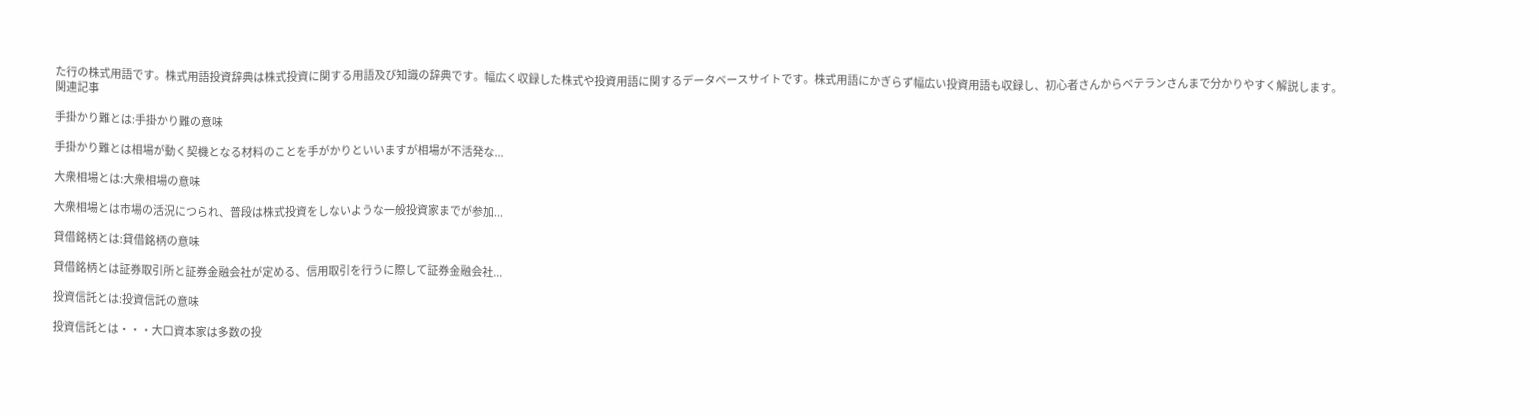た行の株式用語です。株式用語投資辞典は株式投資に関する用語及び知識の辞典です。幅広く収録した株式や投資用語に関するデータベースサイトです。株式用語にかぎらず幅広い投資用語も収録し、初心者さんからベテランさんまで分かりやすく解説します。
関連記事

手掛かり難とは:手掛かり難の意味

手掛かり難とは相場が動く契機となる材料のことを手がかりといいますが相場が不活発な...

大衆相場とは:大衆相場の意味

大衆相場とは市場の活況につられ、普段は株式投資をしないような一般投資家までが参加...

貸借銘柄とは:貸借銘柄の意味

貸借銘柄とは証券取引所と証券金融会社が定める、信用取引を行うに際して証券金融会社...

投資信託とは:投資信託の意味

投資信託とは・・・大口資本家は多数の投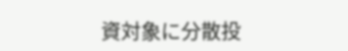資対象に分散投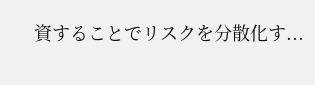資することでリスクを分散化す...